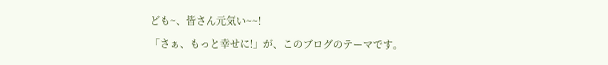ども~、皆さん元気い~~!
「さぁ、もっと幸せに!」が、このブログのテーマです。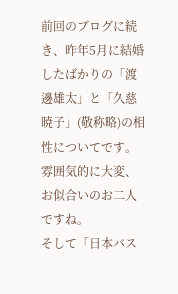前回のブログに続き、昨年5月に結婚したばかりの「渡邊雄太」と「久慈暁子」(敬称略)の相性についてです。
雰囲気的に大変、お似合いのお二人ですね。
そして「日本バス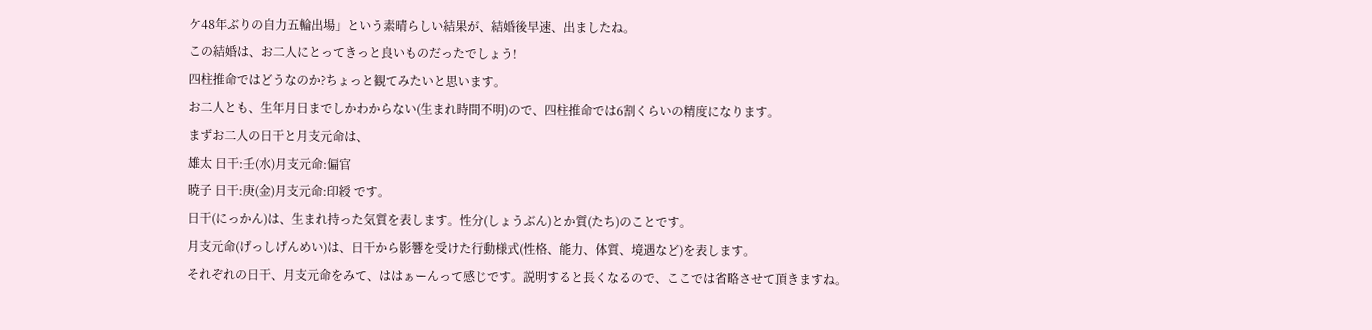ケ48年ぶりの自力五輪出場」という素晴らしい結果が、結婚後早速、出ましたね。
この結婚は、お二人にとってきっと良いものだったでしょう!
四柱推命ではどうなのか?ちょっと観てみたいと思います。
お二人とも、生年月日までしかわからない(生まれ時間不明)ので、四柱推命では6割くらいの精度になります。
まずお二人の日干と月支元命は、
雄太 日干:壬(水)月支元命:偏官
暁子 日干:庚(金)月支元命:印綬 です。
日干(にっかん)は、生まれ持った気質を表します。性分(しょうぶん)とか質(たち)のことです。
月支元命(げっしげんめい)は、日干から影響を受けた行動様式(性格、能力、体質、境遇など)を表します。
それぞれの日干、月支元命をみて、ははぁーんって感じです。説明すると長くなるので、ここでは省略させて頂きますね。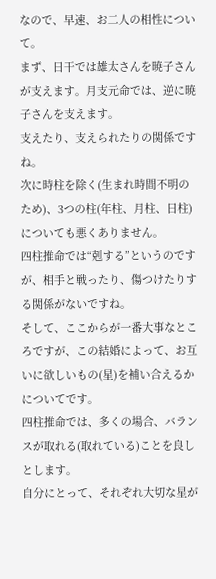なので、早速、お二人の相性について。
まず、日干では雄太さんを暁子さんが支えます。月支元命では、逆に暁子さんを支えます。
支えたり、支えられたりの関係ですね。
次に時柱を除く(生まれ時間不明のため)、3つの柱(年柱、月柱、日柱)についても悪くありません。
四柱推命では“剋する”というのですが、相手と戦ったり、傷つけたりする関係がないですね。
そして、ここからが一番大事なところですが、この結婚によって、お互いに欲しいもの(星)を補い合えるかについてです。
四柱推命では、多くの場合、バランスが取れる(取れている)ことを良しとします。
自分にとって、それぞれ大切な星が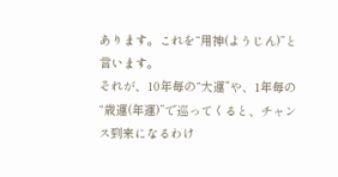あります。これを“用神(ようじん)”と言います。
それが、10年毎の“大運”や、1年毎の“歳運(年運)”で巡ってくると、チャンス到来になるわけ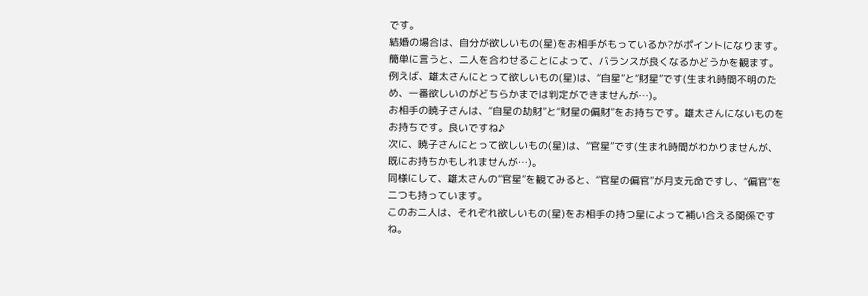です。
結婚の場合は、自分が欲しいもの(星)をお相手がもっているか?がポイントになります。
簡単に言うと、二人を合わせることによって、バランスが良くなるかどうかを観ます。
例えば、雄太さんにとって欲しいもの(星)は、“自星”と“財星”です(生まれ時間不明のため、一番欲しいのがどちらかまでは判定ができませんが…)。
お相手の暁子さんは、“自星の劫財”と“財星の偏財”をお持ちです。雄太さんにないものをお持ちです。良いですね♪
次に、暁子さんにとって欲しいもの(星)は、“官星”です(生まれ時間がわかりませんが、既にお持ちかもしれませんが…)。
同様にして、雄太さんの“官星”を観てみると、“官星の偏官”が月支元命ですし、“偏官”を二つも持っています。
このお二人は、それぞれ欲しいもの(星)をお相手の持つ星によって補い合える関係ですね。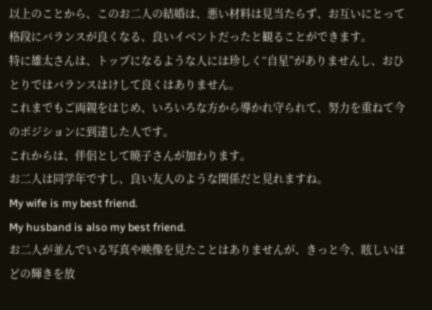以上のことから、このお二人の結婚は、悪い材料は見当たらず、お互いにとって格段にバランスが良くなる、良いイベントだったと観ることができます。
特に雄太さんは、トップになるような人には珍しく“自星”がありませんし、おひとりではバランスはけして良くはありません。
これまでもご両親をはじめ、いろいろな方から導かれ守られて、努力を重ねて今のポジションに到達した人です。
これからは、伴侶として暁子さんが加わります。
お二人は同学年ですし、良い友人のような関係だと見れますね。
My wife is my best friend.
My husband is also my best friend.
お二人が並んでいる写真や映像を見たことはありませんが、きっと今、眩しいほどの輝きを放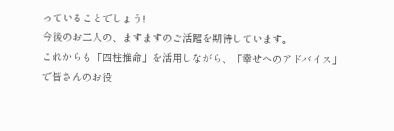っていることでしょう!
今後のお二人の、ますますのご活躍を期待しています。
これからも「四柱推命」を活用しながら、「幸せへのアドバイス」で皆さんのお役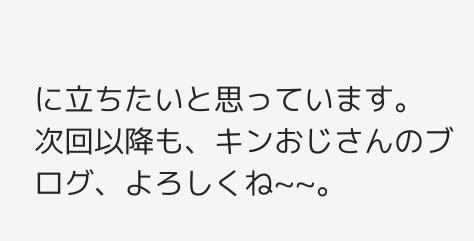に立ちたいと思っています。
次回以降も、キンおじさんのブログ、よろしくね~~。